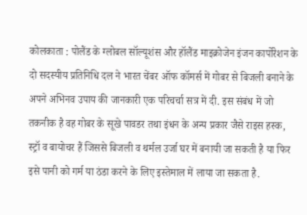कोलकाता : पोलैंड के ग्लोबल सॉल्यूशंस और हॉलैंड माइक्रोजेन इंजन कार्पोरेशन के दो सदस्यीय प्रतिनिधि दल ने भारत चेंबर ऑफ कॉमर्स में गोबर से बिजली बनाने के अपने अभिनव उपाय की जानकारी एक परिचर्चा सत्र में दी. इस संबंध में जो तकनीक है वह गोबर के सूखे पावडर तथा इंधन के अन्य प्रकार जैसे राइस हस्क, स्ट्रॉ व बायोचर हैं जिससे बिजली व थर्मल उर्जा घर में बनायी जा सकती है या फिर इसे पानी को गर्म या ठंडा करने के लिए इस्तेमाल में लाया जा सकता है.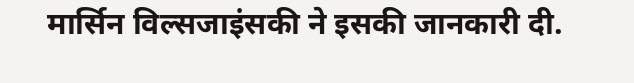मार्सिन विल्सजाइंसकी ने इसकी जानकारी दी.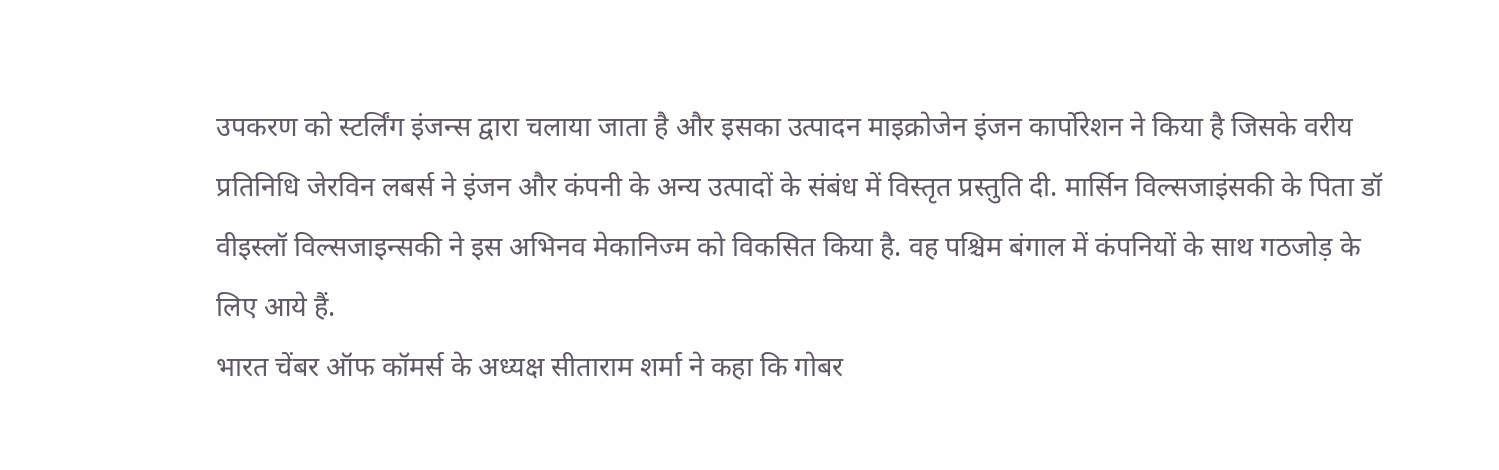उपकरण को स्टर्लिंग इंजन्स द्वारा चलाया जाता है और इसका उत्पादन माइक्रोजेन इंजन कार्पोरेशन ने किया है जिसके वरीय प्रतिनिधि जेरविन लबर्स ने इंजन और कंपनी के अन्य उत्पादों के संबंध में विस्तृत प्रस्तुति दी. मार्सिन विल्सजाइंसकी के पिता डॉ वीइस्लॉ विल्सजाइन्सकी ने इस अभिनव मेकानिज्म को विकसित किया है. वह पश्चिम बंगाल में कंपनियों के साथ गठजोड़ के लिए आये हैं.
भारत चेंबर ऑफ कॉमर्स के अध्यक्ष सीताराम शर्मा ने कहा कि गोबर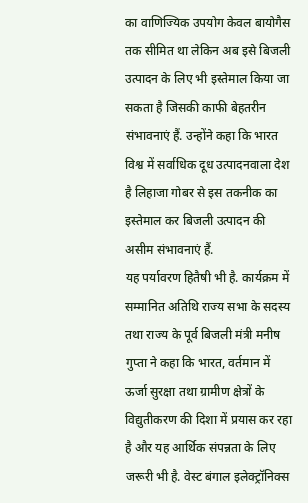का वाणिज्यिक उपयोग केवल बायोगैस तक सीमित था लेकिन अब इसे बिजली उत्पादन के लिए भी इस्तेमाल किया जा सकता है जिसकी काफी बेहतरीन संभावनाएं हैं. उन्होंने कहा कि भारत विश्व में सर्वाधिक दूध उत्पादनवाला देश है लिहाजा गोबर से इस तकनीक का इस्तेमाल कर बिजली उत्पादन की असीम संभावनाएं हैं.
यह पर्यावरण हितैषी भी है. कार्यक्रम में सम्मानित अतिथि राज्य सभा के सदस्य तथा राज्य के पूर्व बिजली मंत्री मनीष गुप्ता ने कहा कि भारत, वर्तमान में ऊर्जा सुरक्षा तथा ग्रामीण क्षेत्रों के विद्युतीकरण की दिशा में प्रयास कर रहा है और यह आर्थिक संपन्नता के लिए जरूरी भी है. वेस्ट बंगाल इलेक्ट्रॉनिक्स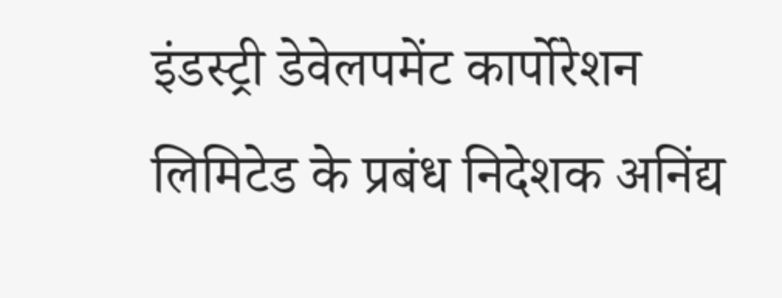इंडस्ट्री डेवेलपमेंट कार्पोरेशन लिमिटेड के प्रबंध निदेशक अनिंद्य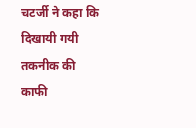चटर्जी ने कहा कि दिखायी गयी तकनीक की काफी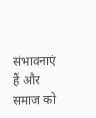संभावनाएं हैं और समाज को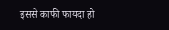इससे काफी फायदा हो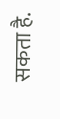सकता है.